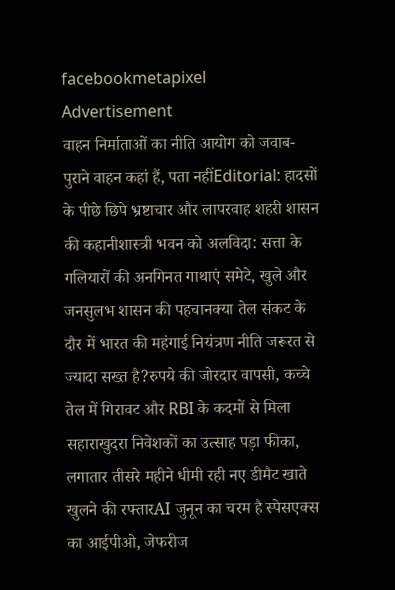facebookmetapixel
Advertisement
वाहन निर्माताओं का नीति आयोग को जवाब- पुराने वाहन कहां हैं, पता नहींEditorial: हादसों के पीछे छिपे भ्रष्टाचार और लापरवाह शहरी शासन की कहानीशास्त्री भवन को अलविदा: सत्ता के गलियारों की अनगिनत गाथाएं समेटे, खुले और जनसुलभ शासन की पहचानक्या तेल संकट के दौर में भारत की महंगाई नियंत्रण नीति जरूरत से ज्यादा सख्त है?रुपये की जोरदार वापसी, कच्चे तेल में गिरावट और RBI के कदमों से मिला सहाराखुदरा निवेशकों का उत्साह पड़ा फीका, लगातार तीसरे महीने धीमी रही नए डीमैट खाते खुलने की रफ्तारAI जुनून का चरम है स्पेसएक्स का आईपीओ, जेफरीज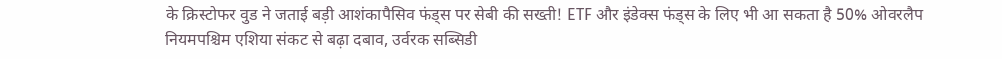के क्रिस्टोफर वुड ने जताई बड़ी आशंकापैसिव फंड्स पर सेबी की सख्ती! ETF और इंडेक्स फंड्स के लिए भी आ सकता है 50% ओवरलैप नियमपश्चिम एशिया संकट से बढ़ा दबाव, उर्वरक सब्सिडी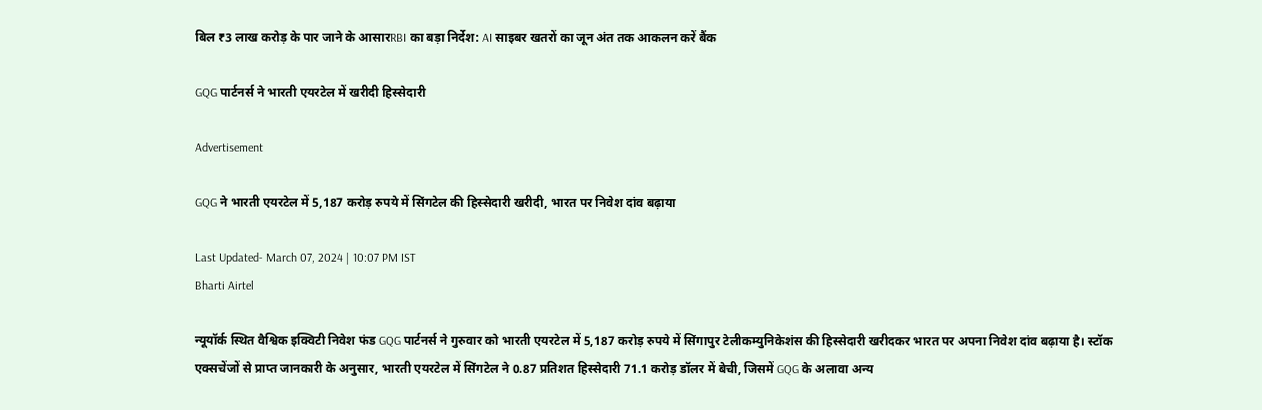बिल ₹3 लाख करोड़ के पार जाने के आसारRBI का बड़ा निर्देश: AI साइबर खतरों का जून अंत तक आकलन करें बैंक

GQG पार्टनर्स ने भारती एयरटेल में खरीदी हिस्सेदारी

Advertisement

GQG ने भारती एयरटेल में 5,187 करोड़ रुपये में सिंगटेल की हिस्सेदारी खरीदी, भारत पर निवेश दांव बढ़ाया

Last Updated- March 07, 2024 | 10:07 PM IST
Bharti Airtel

न्यूयॉर्क स्थित वैश्विक इक्विटी निवेश फंड GQG पार्टनर्स ने गुरुवार को भारती एयरटेल में 5,187 करोड़ रुपये में सिंगापुर टेलीकम्युनिकेशंस की हिस्सेदारी खरीदकर भारत पर अपना निवेश दांव बढ़ाया है। स्टॉक एक्सचेंजों से प्राप्त जानकारी के अनुसार, भारती एयरटेल में सिंगटेल ने 0.87 प्रतिशत हिस्सेदारी 71.1 करोड़ डॉलर में बेची, जिसमें GQG के अलावा अन्य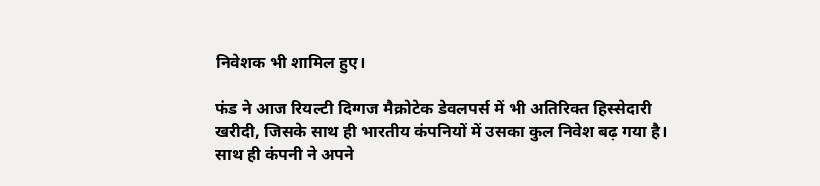निवेशक भी शामिल हुए।

फंड ने आज रियल्टी दिग्गज मैक्रोटेक डेवलपर्स में भी अतिरिक्त हिस्सेदारी खरीदी, जिसके साथ ही भारतीय कंपनियों में उसका कुल निवेश बढ़ गया है। साथ ही कंपनी ने अपने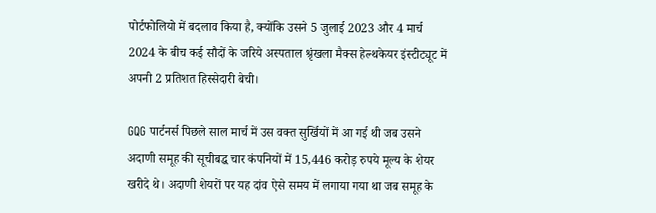पोर्टफोलियो में बदलाव किया है, क्योंकि उसने 5 जुलाई 2023 और 4 मार्च 2024 के बीच कई सौदों के जरिये अस्पताल श्रृंखला मैक्स हेल्थकेयर इंस्टीट्यूट में अपनी 2 प्रतिशत हिस्सेदारी बेची।

GQG पार्टनर्स पिछले साल मार्च में उस वक्त सुर्खियों में आ गई थी जब उसने अदाणी समूह की सूचीबद्ध चार कंपनियों में 15,446 करोड़ रुपये मूल्य के शेयर खरीदे थे। अदाणी शेयरों पर यह दांव ऐसे समय में लगाया गया था जब समूह के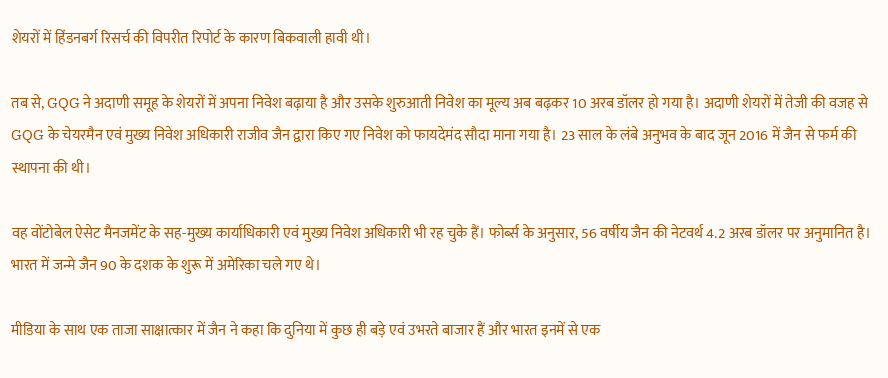शेयरों में हिंडनबर्ग रिसर्च की विपरीत रिपोर्ट के कारण बिकवाली हावी थी।

तब से, GQG ने अदाणी समूह के शेयरों में अपना निवेश बढ़ाया है और उसके शुरुआती निवेश का मूल्य अब बढ़कर 10 अरब डॉलर हो गया है। अदाणी शेयरों में तेजी की वजह से GQG के चेयरमैन एवं मुख्य निवेश अधिकारी राजीव जैन द्वारा किए गए निवेश को फायदेमंद सौदा माना गया है। 23 साल के लंबे अनुभव के बाद जून 2016 में जैन से फर्म की स्थापना की थी।

वह वोंटोबेल ऐसेट मैनजमेंट के सह-मुख्य कार्याधिकारी एवं मुख्य निवेश अधिकारी भी रह चुके हैं। फोर्ब्स के अनुसार, 56 वर्षीय जैन की नेटवर्थ 4.2 अरब डॉलर पर अनुमानित है। भारत में जन्मे जैन 90 के दशक के शुरू में अमेरिका चले गए थे।

मीडिया के साथ एक ताजा साक्षात्कार में जैन ने कहा कि दुनिया में कुछ ही बड़े एवं उभरते बाजार हैं और भारत इनमें से एक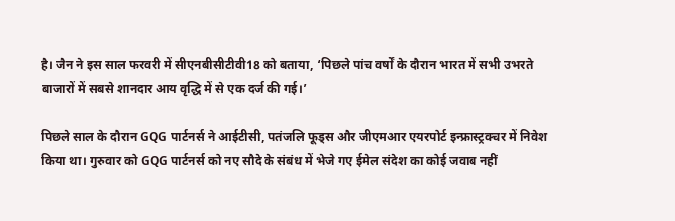है। जैन ने इस साल फरवरी में सीएनबीसीटीवी18 को बताया, ‘पिछले पांच वर्षों के दौरान भारत में सभी उभरते बाजारों में सबसे शानदार आय वृद्धि में से एक दर्ज की गई।’

पिछले साल के दौरान GQG पार्टनर्स ने आईटीसी, पतंजलि फूड्स और जीएमआर एयरपोर्ट इन्फ्रास्ट्रक्चर में निवेश किया था। गुरुवार को GQG पार्टनर्स को नए सौदे के संबंध में भेजे गए ईमेल संदेश का कोई जवाब नहीं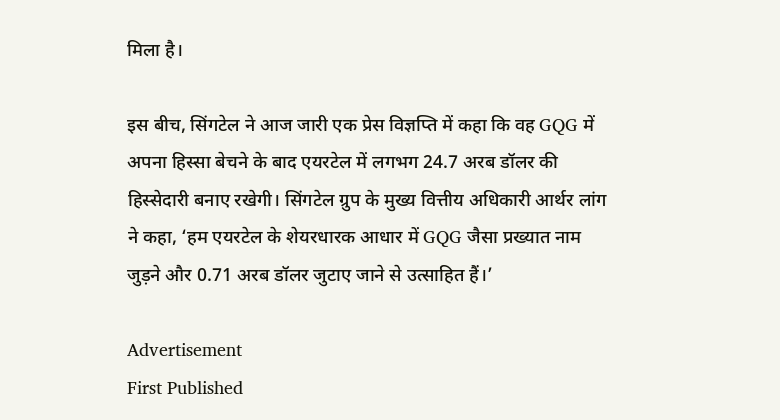मिला है।

इस बीच, सिंगटेल ने आज जारी एक प्रेस विज्ञप्ति में कहा कि वह GQG में अपना हिस्सा बेचने के बाद एयरटेल में लगभग 24.7 अरब डॉलर की हिस्सेदारी बनाए रखेगी। सिंगटेल ग्रुप के मुख्य वित्तीय अधिकारी आर्थर लांग ने कहा, ‘हम एयरटेल के शेयरधारक आधार में GQG जैसा प्रख्यात नाम जुड़ने और 0.71 अरब डॉलर जुटाए जाने से उत्साहित हैं।’

Advertisement
First Published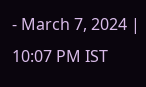- March 7, 2024 | 10:07 PM IST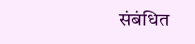संबंधित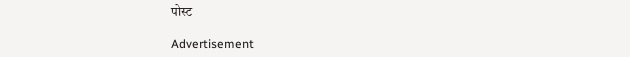पोस्ट

Advertisement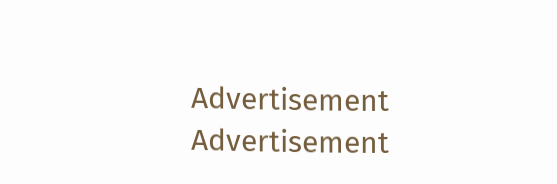Advertisement
Advertisement